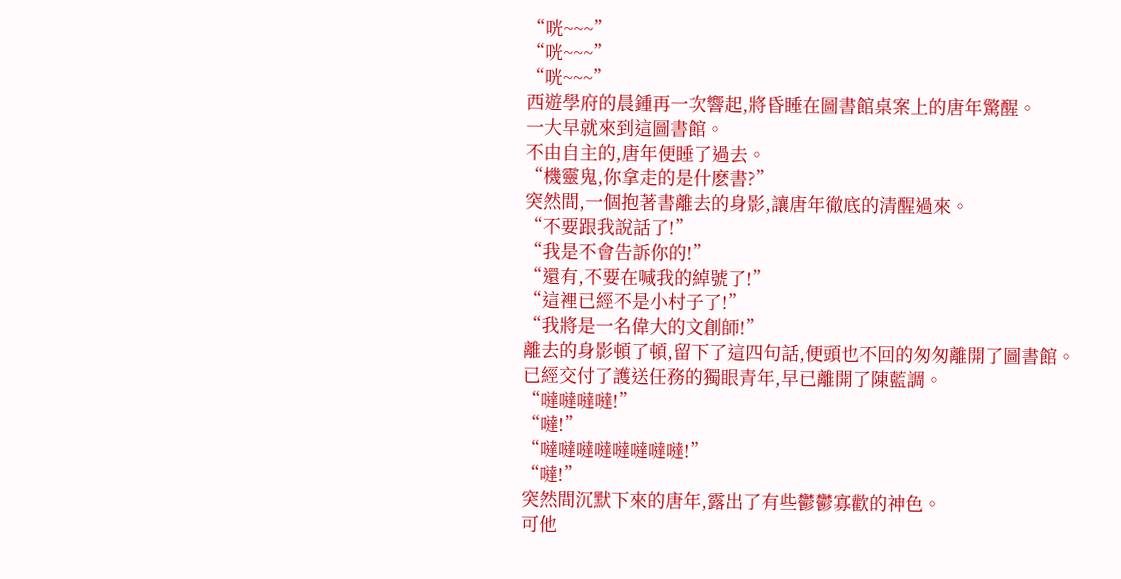“咣~~~”
“咣~~~”
“咣~~~”
西遊學府的晨鍾再一次響起,將昏睡在圖書館桌案上的唐年驚醒。
一大早就來到這圖書館。
不由自主的,唐年便睡了過去。
“機靈鬼,你拿走的是什麽書?”
突然間,一個抱著書離去的身影,讓唐年徹底的清醒過來。
“不要跟我說話了!”
“我是不會告訴你的!”
“還有,不要在喊我的綽號了!”
“這裡已經不是小村子了!”
“我將是一名偉大的文創師!”
離去的身影頓了頓,留下了這四句話,便頭也不回的匆匆離開了圖書館。
已經交付了護送任務的獨眼青年,早已離開了陳藍調。
“噠噠噠噠!”
“噠!”
“噠噠噠噠噠噠噠噠!”
“噠!”
突然間沉默下來的唐年,露出了有些鬱鬱寡歡的神色。
可他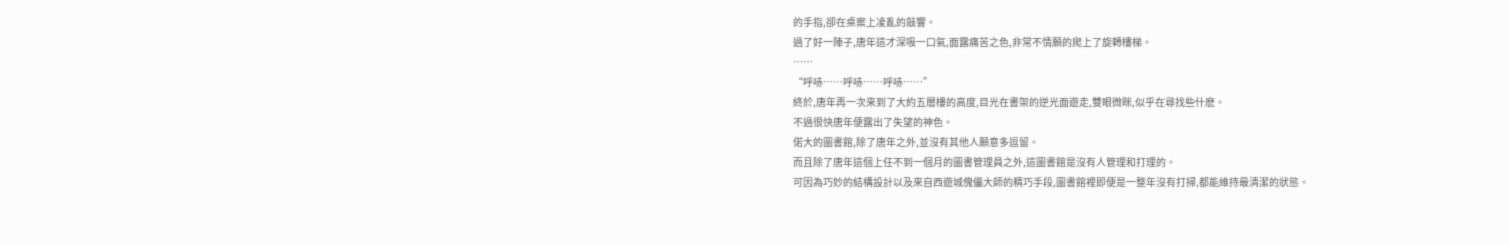的手指,卻在桌案上凌亂的敲響。
過了好一陣子,唐年這才深吸一口氣,面露痛苦之色,非常不情願的爬上了旋轉樓梯。
……
“呼哧……呼哧……呼哧……”
終於,唐年再一次來到了大約五層樓的高度,目光在書架的逆光面遊走,雙眼微眯,似乎在尋找些什麽。
不過很快唐年便露出了失望的神色。
偌大的圖書館,除了唐年之外,並沒有其他人願意多逗留。
而且除了唐年這個上任不到一個月的圖書管理員之外,這圖書館是沒有人管理和打理的。
可因為巧妙的結構設計以及來自西遊城傀儡大師的精巧手段,圖書館裡即便是一整年沒有打掃,都能維持最清潔的狀態。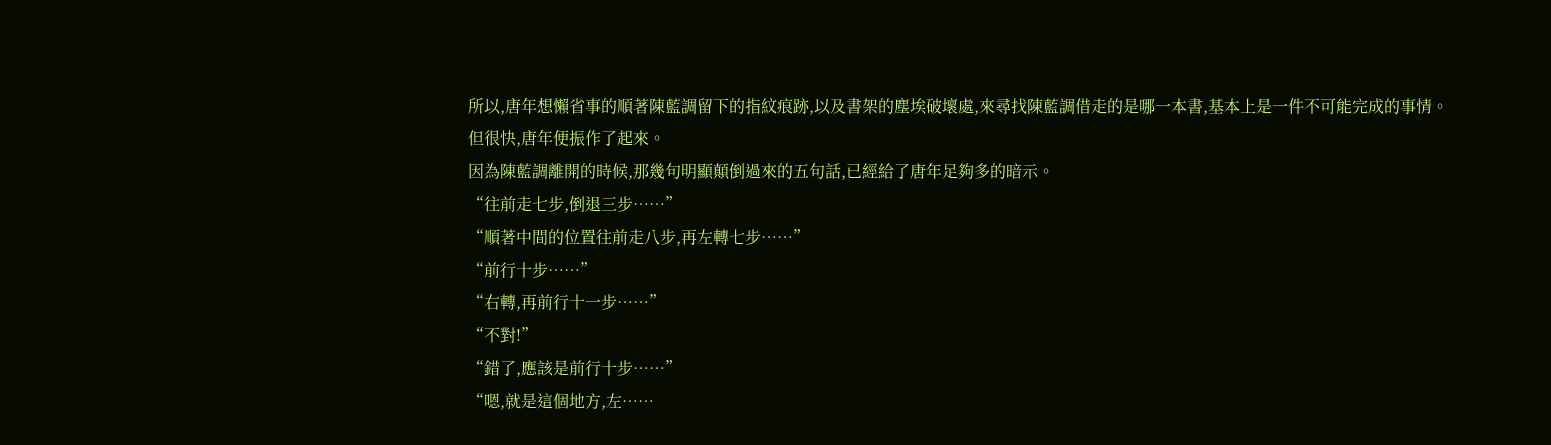所以,唐年想懶省事的順著陳藍調留下的指紋痕跡,以及書架的塵埃破壞處,來尋找陳藍調借走的是哪一本書,基本上是一件不可能完成的事情。
但很快,唐年便振作了起來。
因為陳藍調離開的時候,那幾句明顯顛倒過來的五句話,已經給了唐年足夠多的暗示。
“往前走七步,倒退三步……”
“順著中間的位置往前走八步,再左轉七步……”
“前行十步……”
“右轉,再前行十一步……”
“不對!”
“錯了,應該是前行十步……”
“嗯,就是這個地方,左……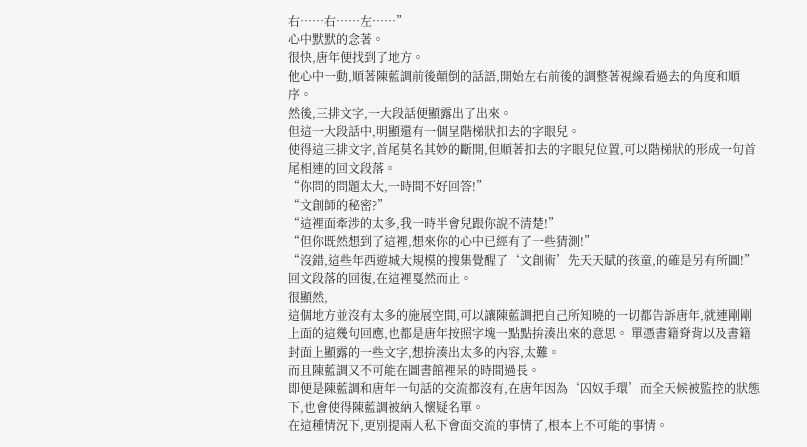右……右……左……”
心中默默的念著。
很快,唐年便找到了地方。
他心中一動,順著陳藍調前後顛倒的話語,開始左右前後的調整著視線看過去的角度和順序。
然後,三排文字,一大段話便顯露出了出來。
但這一大段話中,明顯還有一個呈階梯狀扣去的字眼兒。
使得這三排文字,首尾莫名其妙的斷開,但順著扣去的字眼兒位置,可以階梯狀的形成一句首尾相連的回文段落。
“你問的問題太大,一時間不好回答!”
“文創師的秘密?”
“這裡面牽涉的太多,我一時半會兒跟你說不清楚!”
“但你既然想到了這裡,想來你的心中已經有了一些猜測!”
“沒錯,這些年西遊城大規模的搜集覺醒了‘文創術’先天天賦的孩童,的確是另有所圖!”
回文段落的回復,在這裡戛然而止。
很顯然,
這個地方並沒有太多的施展空間,可以讓陳藍調把自己所知曉的一切都告訴唐年,就連剛剛上面的這幾句回應,也都是唐年按照字塊一點點拚湊出來的意思。 單憑書籍脊背以及書籍封面上顯露的一些文字,想拚湊出太多的內容,太難。
而且陳藍調又不可能在圖書館裡呆的時間過長。
即便是陳藍調和唐年一句話的交流都沒有,在唐年因為‘囚奴手環’而全天候被監控的狀態下,也會使得陳藍調被納入懷疑名單。
在這種情況下,更別提兩人私下會面交流的事情了,根本上不可能的事情。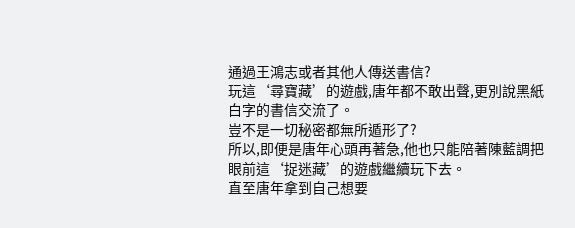通過王鴻志或者其他人傳送書信?
玩這‘尋寶藏’的遊戲,唐年都不敢出聲,更別說黑紙白字的書信交流了。
豈不是一切秘密都無所遁形了?
所以,即便是唐年心頭再著急,他也只能陪著陳藍調把眼前這‘捉迷藏’的遊戲繼續玩下去。
直至唐年拿到自己想要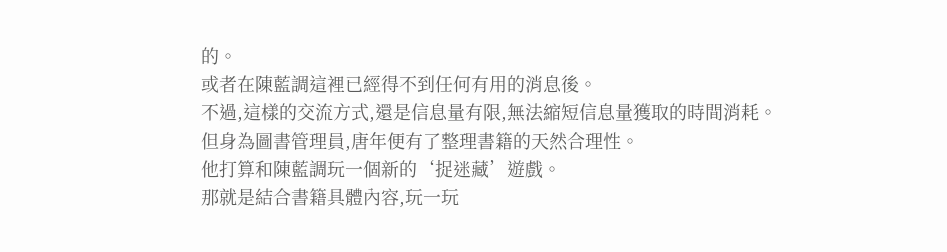的。
或者在陳藍調這裡已經得不到任何有用的消息後。
不過,這樣的交流方式,還是信息量有限,無法縮短信息量獲取的時間消耗。
但身為圖書管理員,唐年便有了整理書籍的天然合理性。
他打算和陳藍調玩一個新的‘捉迷藏’遊戲。
那就是結合書籍具體內容,玩一玩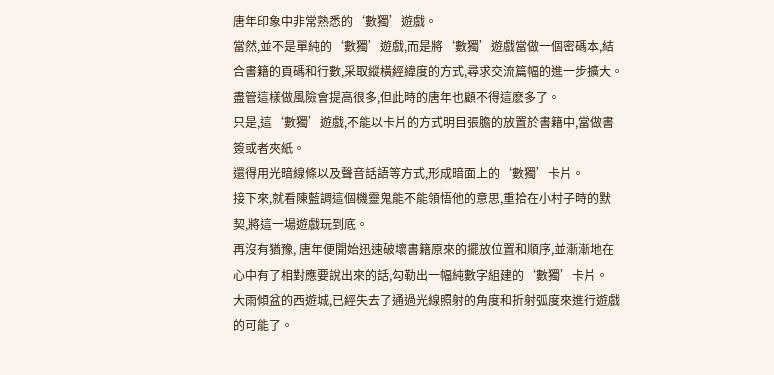唐年印象中非常熟悉的‘數獨’遊戲。
當然,並不是單純的‘數獨’遊戲,而是將‘數獨’遊戲當做一個密碼本,結合書籍的頁碼和行數,采取縱橫經緯度的方式,尋求交流篇幅的進一步擴大。
盡管這樣做風險會提高很多,但此時的唐年也顧不得這麽多了。
只是,這‘數獨’遊戲,不能以卡片的方式明目張膽的放置於書籍中,當做書簽或者夾紙。
還得用光暗線條以及聲音話語等方式,形成暗面上的‘數獨’卡片。
接下來,就看陳藍調這個機靈鬼能不能領悟他的意思,重拾在小村子時的默契,將這一場遊戲玩到底。
再沒有猶豫, 唐年便開始迅速破壞書籍原來的擺放位置和順序,並漸漸地在心中有了相對應要說出來的話,勾勒出一幅純數字組建的‘數獨’卡片。
大雨傾盆的西遊城,已經失去了通過光線照射的角度和折射弧度來進行遊戲的可能了。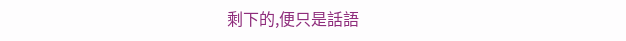剩下的,便只是話語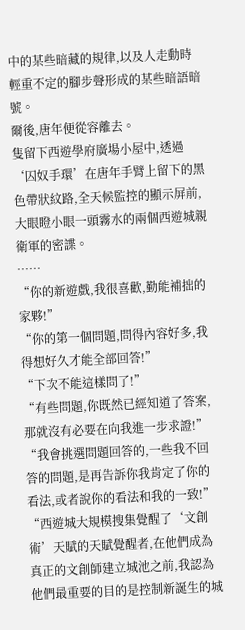中的某些暗藏的規律,以及人走動時輕重不定的腳步聲形成的某些暗語暗號。
爾後,唐年便從容離去。
隻留下西遊學府廣場小屋中,透過‘囚奴手環’在唐年手臂上留下的黑色帶狀紋路,全天候監控的顯示屏前,大眼瞪小眼一頭霧水的兩個西遊城親衛軍的密諜。
……
“你的新遊戲,我很喜歡,勤能補拙的家夥!”
“你的第一個問題,問得內容好多,我得想好久才能全部回答!”
“下次不能這樣問了!”
“有些問題,你既然已經知道了答案,那就沒有必要在向我進一步求證!”
“我會挑選問題回答的,一些我不回答的問題,是再告訴你我肯定了你的看法,或者說你的看法和我的一致!”
“西遊城大規模搜集覺醒了‘文創術’天賦的天賦覺醒者,在他們成為真正的文創師建立城池之前,我認為他們最重要的目的是控制新誕生的城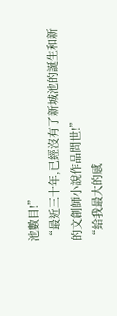池數目!”
“最近三十年,已經沒有了新城池的誕生和新的文創師小說作品問世!”
“給我最大的感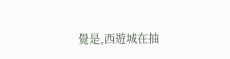覺是,西遊城在抽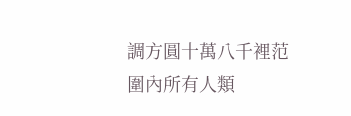調方圓十萬八千裡范圍內所有人類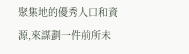聚集地的優秀人口和資源,來謀劃一件前所未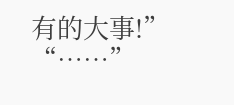有的大事!”
“……”